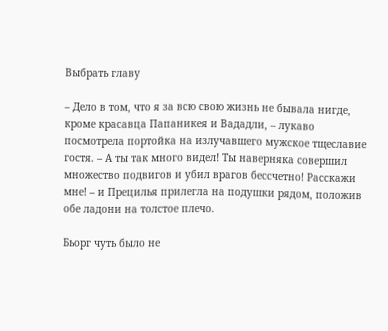Выбрать главу

– Дело в том, что я за всю свою жизнь не бывала нигде, кроме красавца Папаникея и Вададли, – лукаво посмотрела портойка на излучавшего мужское тщеславие гостя. – А ты так много видел! Ты наверняка совершил множество подвигов и убил врагов бессчетно! Расскажи мне! – и Прецилья прилегла на подушки рядом, положив обе ладони на толстое плечо.

Бьорг чуть было не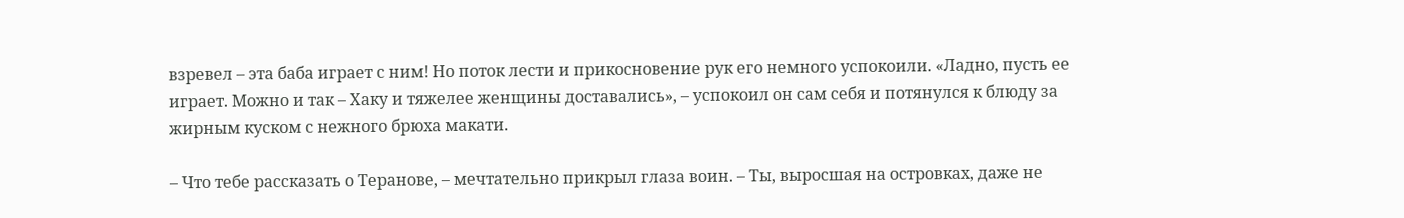взревел – эта баба играет с ним! Но поток лести и прикосновение рук его немного успокоили. «Ладно, пусть ее играет. Можно и так – Хаку и тяжелее женщины доставались», – успокоил он сам себя и потянулся к блюду за жирным куском с нежного брюха макати.

– Что тебе рассказать о Теранове, – мечтательно прикрыл глаза воин. – Ты, выросшая на островках, даже не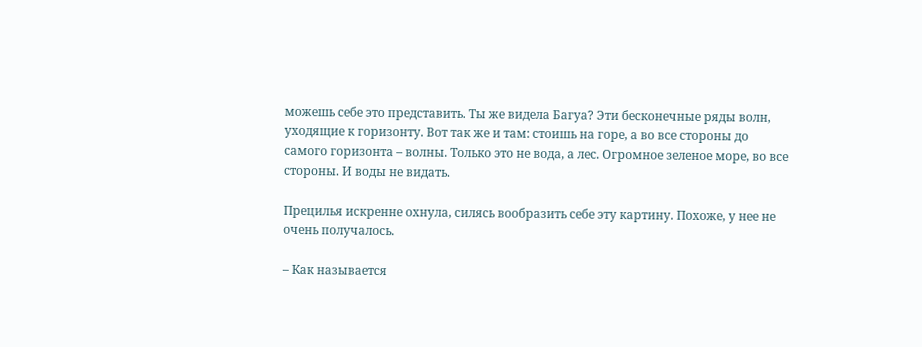можешь себе это представить. Ты же видела Багуа? Эти бесконечные ряды волн, уходящие к горизонту. Вот так же и там: стоишь на горе, а во все стороны до самого горизонта – волны. Только это не вода, а лес. Огромное зеленое море, во все стороны. И воды не видать.

Прецилья искренне охнула, силясь вообразить себе эту картину. Похоже, у нее не очень получалось.

– Как называется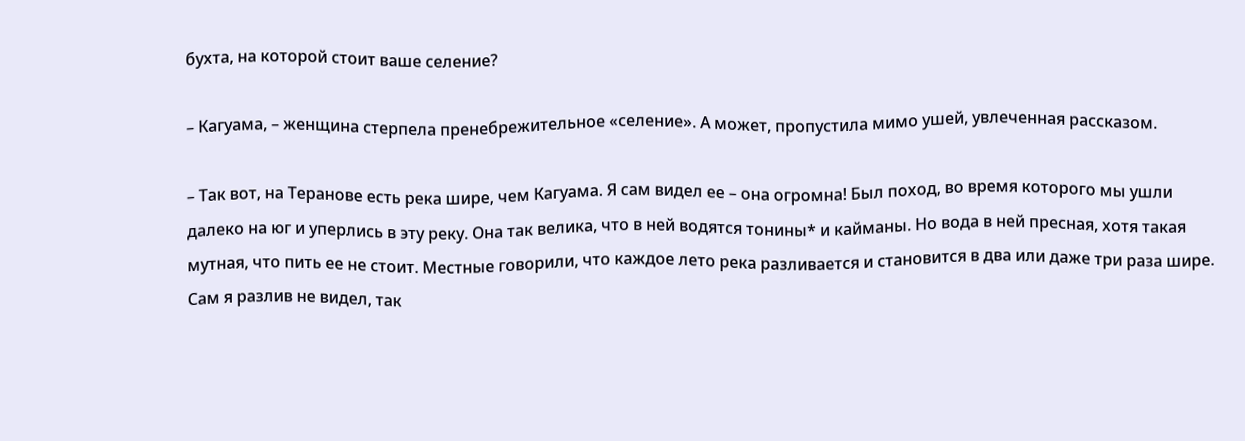бухта, на которой стоит ваше селение?

– Кагуама, – женщина стерпела пренебрежительное «селение». А может, пропустила мимо ушей, увлеченная рассказом.

– Так вот, на Теранове есть река шире, чем Кагуама. Я сам видел ее – она огромна! Был поход, во время которого мы ушли далеко на юг и уперлись в эту реку. Она так велика, что в ней водятся тонины* и кайманы. Но вода в ней пресная, хотя такая мутная, что пить ее не стоит. Местные говорили, что каждое лето река разливается и становится в два или даже три раза шире. Сам я разлив не видел, так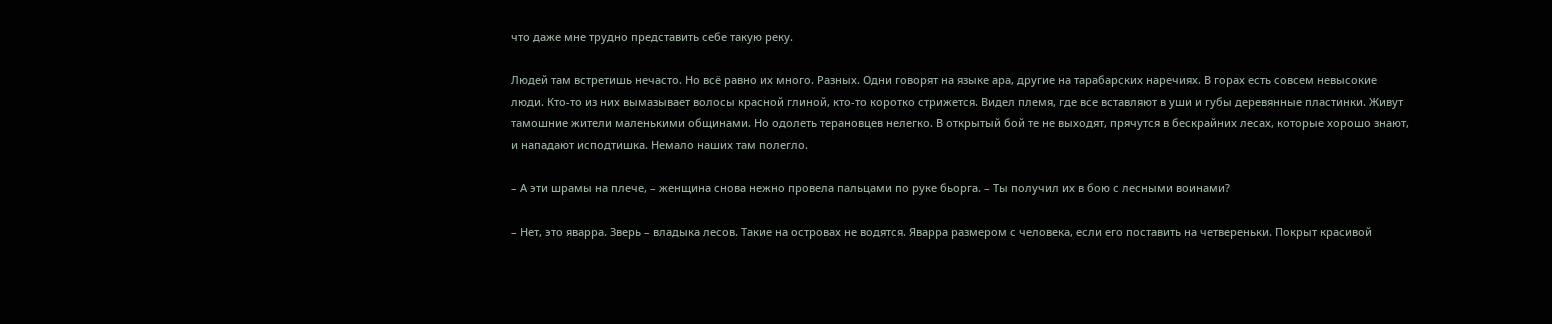что даже мне трудно представить себе такую реку.

Людей там встретишь нечасто. Но всё равно их много. Разных. Одни говорят на языке ара, другие на тарабарских наречиях. В горах есть совсем невысокие люди. Кто-то из них вымазывает волосы красной глиной, кто-то коротко стрижется. Видел племя, где все вставляют в уши и губы деревянные пластинки. Живут тамошние жители маленькими общинами. Но одолеть терановцев нелегко. В открытый бой те не выходят, прячутся в бескрайних лесах, которые хорошо знают, и нападают исподтишка. Немало наших там полегло.

– А эти шрамы на плече, – женщина снова нежно провела пальцами по руке бьорга. – Ты получил их в бою с лесными воинами?

– Нет, это яварра. Зверь – владыка лесов. Такие на островах не водятся. Яварра размером с человека, если его поставить на четвереньки. Покрыт красивой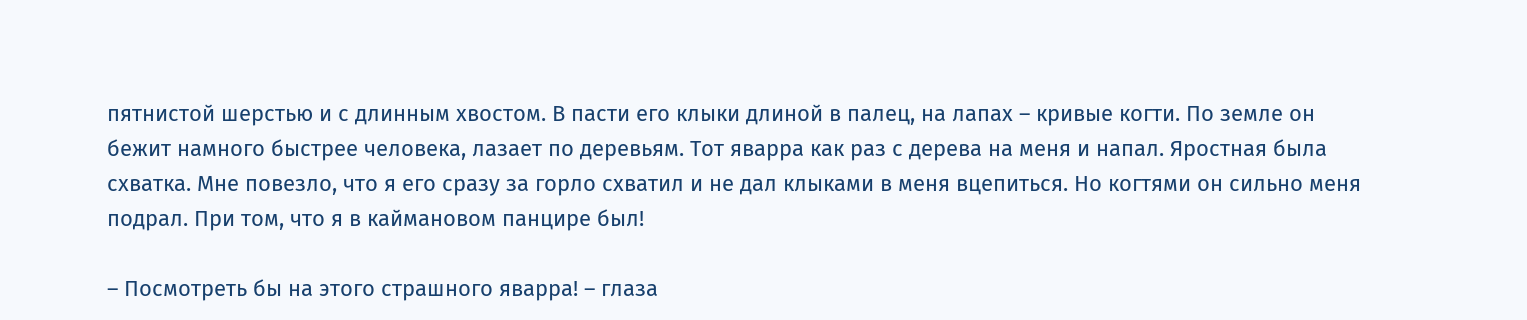пятнистой шерстью и с длинным хвостом. В пасти его клыки длиной в палец, на лапах – кривые когти. По земле он бежит намного быстрее человека, лазает по деревьям. Тот яварра как раз с дерева на меня и напал. Яростная была схватка. Мне повезло, что я его сразу за горло схватил и не дал клыками в меня вцепиться. Но когтями он сильно меня подрал. При том, что я в каймановом панцире был!

– Посмотреть бы на этого страшного яварра! – глаза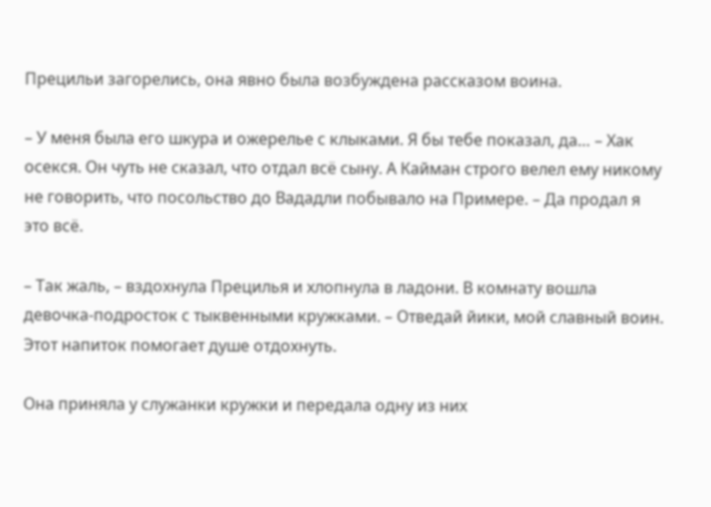Прецильи загорелись, она явно была возбуждена рассказом воина.

– У меня была его шкура и ожерелье с клыками. Я бы тебе показал, да… – Хак осекся. Он чуть не сказал, что отдал всё сыну. А Кайман строго велел ему никому не говорить, что посольство до Вададли побывало на Примере. – Да продал я это всё.

– Так жаль, – вздохнула Прецилья и хлопнула в ладони. В комнату вошла девочка-подросток с тыквенными кружками. – Отведай йики, мой славный воин. Этот напиток помогает душе отдохнуть.

Она приняла у служанки кружки и передала одну из них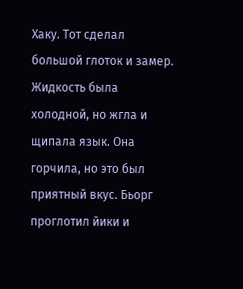Хаку. Тот сделал большой глоток и замер. Жидкость была холодной, но жгла и щипала язык. Она горчила, но это был приятный вкус. Бьорг проглотил йики и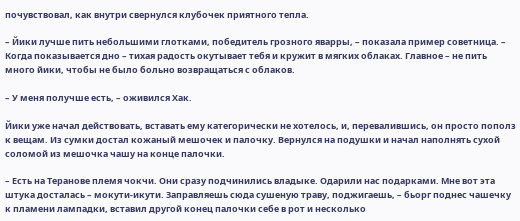почувствовал, как внутри свернулся клубочек приятного тепла.

– Йики лучше пить небольшими глотками, победитель грозного яварры, – показала пример советница. – Когда показывается дно – тихая радость окутывает тебя и кружит в мягких облаках. Главное – не пить много йики, чтобы не было больно возвращаться с облаков.

– У меня получше есть, – оживился Хак.

Йики уже начал действовать, вставать ему категорически не хотелось, и, перевалившись, он просто пополз к вещам. Из сумки достал кожаный мешочек и палочку. Вернулся на подушки и начал наполнять сухой соломой из мешочка чашу на конце палочки.

– Есть на Теранове племя чокчи. Они сразу подчинились владыке. Одарили нас подарками. Мне вот эта штука досталась – мокути-икути. Заправляешь сюда сушеную траву, поджигаешь, – бьорг поднес чашечку к пламени лампадки, вставил другой конец палочки себе в рот и несколько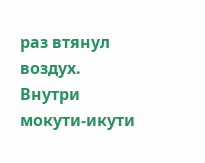раз втянул воздух. Внутри мокути-икути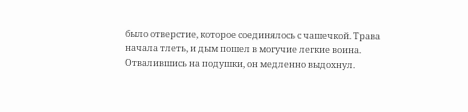было отверстие, которое соединялось с чашечкой. Трава начала тлеть, и дым пошел в могучие легкие воина. Отвалившись на подушки, он медленно выдохнул.